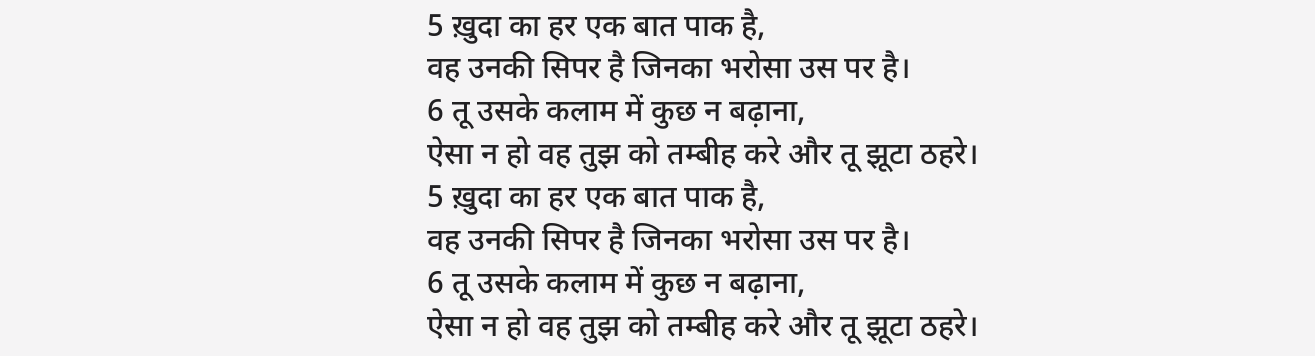5 ख़ुदा का हर एक बात पाक है,
वह उनकी सिपर है जिनका भरोसा उस पर है।
6 तू उसके कलाम में कुछ न बढ़ाना,
ऐसा न हो वह तुझ को तम्बीह करे और तू झूटा ठहरे।
5 ख़ुदा का हर एक बात पाक है,
वह उनकी सिपर है जिनका भरोसा उस पर है।
6 तू उसके कलाम में कुछ न बढ़ाना,
ऐसा न हो वह तुझ को तम्बीह करे और तू झूटा ठहरे।